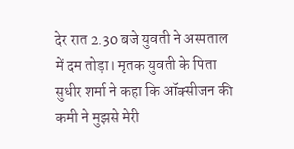देर रात 2.30 बजे युवती ने अस्पताल में दम तोड़ा। मृतक युवती के पिता सुधीर शर्मा ने कहा कि ऑक्सीजन की कमी ने मुझसे मेरी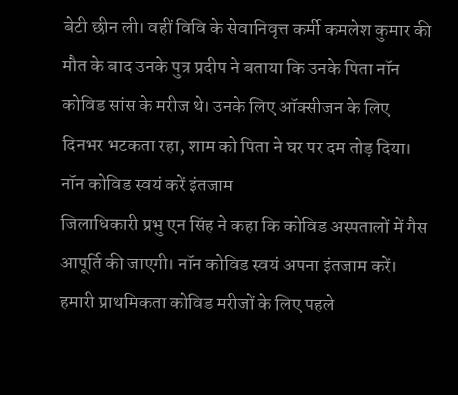बेटी छीन ली। वहीं विवि के सेवानिवृत्त कर्मी कमलेश कुमार की मौत के बाद उनके पुत्र प्रदीप ने बताया कि उनके पिता नॉन कोविड सांस के मरीज थे। उनके लिए ऑक्सीजन के लिए दिनभर भटकता रहा, शाम को पिता ने घर पर दम तोड़ दिया।
नॉन कोविड स्वयं करें इंतजाम
जिलाधिकारी प्रभु एन सिंह ने कहा कि कोविड अस्पतालों में गैस आपूर्ति की जाएगी। नॉन कोविड स्वयं अपना इंतजाम करें। हमारी प्राथमिकता कोविड मरीजों के लिए पहले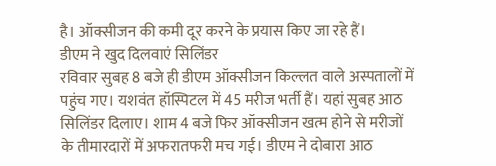है। ऑक्सीजन की कमी दूर करने के प्रयास किए जा रहे हैं।
डीएम ने खुद दिलवाएं सिलिंडर
रविवार सुबह 8 बजे ही डीएम ऑक्सीजन किल्लत वाले अस्पतालों में पहुंच गए। यशवंत हॉस्पिटल में 45 मरीज भर्ती हैं। यहां सुबह आठ सिलिंडर दिलाए। शाम 4 बजे फिर ऑक्सीजन खत्म होने से मरीजों के तीमारदारों में अफरातफरी मच गई। डीएम ने दोबारा आठ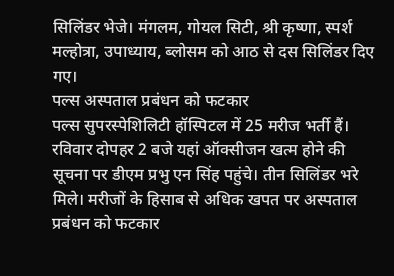सिलिंडर भेजे। मंगलम, गोयल सिटी, श्री कृष्णा, स्पर्श मल्होत्रा, उपाध्याय, ब्लोसम को आठ से दस सिलिंडर दिए गए।
पल्स अस्पताल प्रबंधन को फटकार
पल्स सुपरस्पेशिलिटी हॉस्पिटल में 25 मरीज भर्ती हैं। रविवार दोपहर 2 बजे यहां ऑक्सीजन खत्म होने की सूचना पर डीएम प्रभु एन सिंह पहुंचे। तीन सिलिंडर भरे मिले। मरीजों के हिसाब से अधिक खपत पर अस्पताल प्रबंधन को फटकार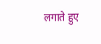लगाते हुए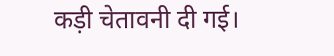कड़ी चेतावनी दी गई।